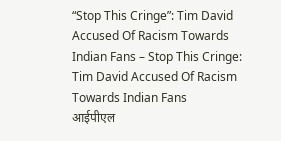“Stop This Cringe”: Tim David Accused Of Racism Towards Indian Fans – Stop This Cringe: Tim David Accused Of Racism Towards Indian Fans
आईपीएल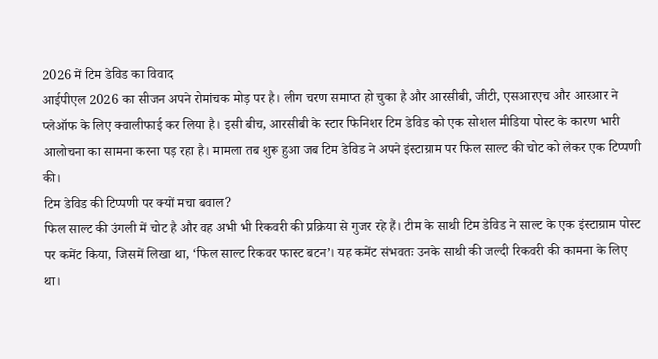2026 में टिम डेविड का विवाद
आईपीएल 2026 का सीजन अपने रोमांचक मोड़ पर है। लीग चरण समाप्त हो चुका है और आरसीबी, जीटी, एसआरएच और आरआर ने प्लेऑफ के लिए क्वालीफाई कर लिया है। इसी बीच, आरसीबी के स्टार फिनिशर टिम डेविड को एक सोशल मीडिया पोस्ट के कारण भारी आलोचना का सामना करना पड़ रहा है। मामला तब शुरू हुआ जब टिम डेविड ने अपने इंस्टाग्राम पर फिल साल्ट की चोट को लेकर एक टिप्पणी की।
टिम डेविड की टिप्पणी पर क्यों मचा बवाल?
फिल साल्ट की उंगली में चोट है और वह अभी भी रिकवरी की प्रक्रिया से गुजर रहे हैं। टीम के साथी टिम डेविड ने साल्ट के एक इंस्टाग्राम पोस्ट पर कमेंट किया, जिसमें लिखा था, ‘फिल साल्ट रिकवर फास्ट बटन’। यह कमेंट संभवतः उनके साथी की जल्दी रिकवरी की कामना के लिए था।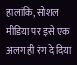हालांकि, सोशल मीडिया पर इसे एक अलग ही रंग दे दिया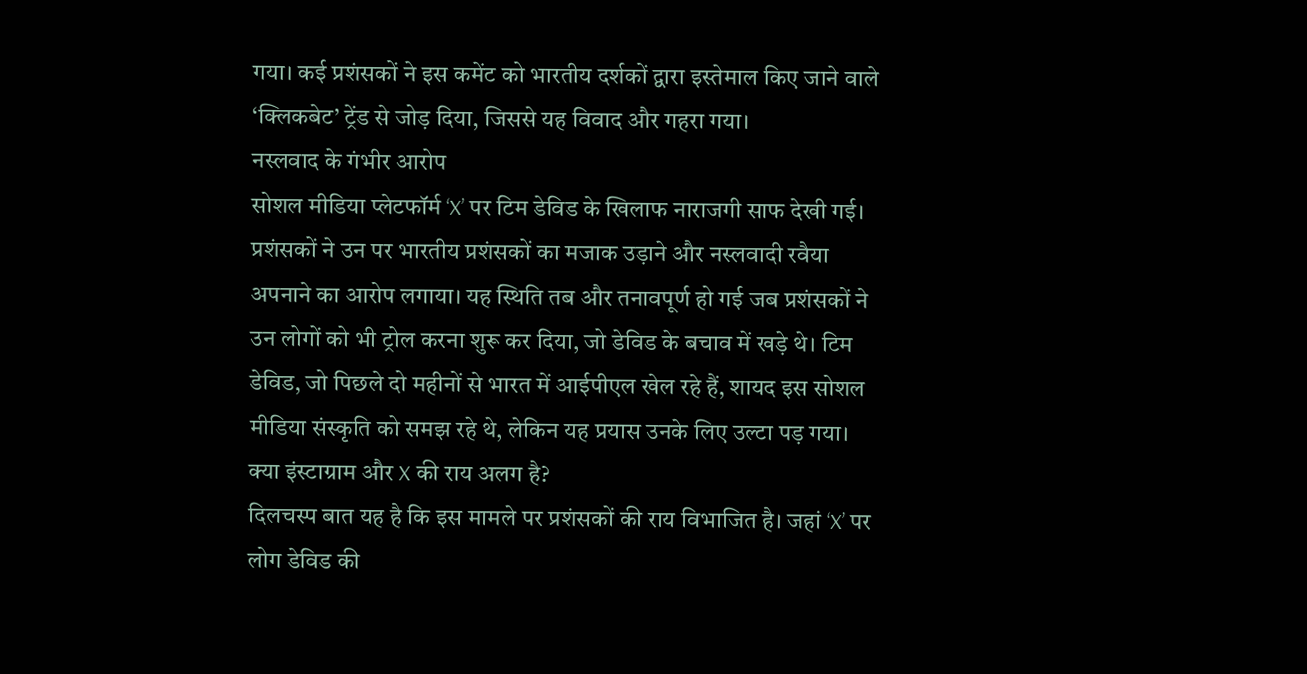गया। कई प्रशंसकों ने इस कमेंट को भारतीय दर्शकों द्वारा इस्तेमाल किए जाने वाले ‘क्लिकबेट’ ट्रेंड से जोड़ दिया, जिससे यह विवाद और गहरा गया।
नस्लवाद के गंभीर आरोप
सोशल मीडिया प्लेटफॉर्म ‘X’ पर टिम डेविड के खिलाफ नाराजगी साफ देखी गई। प्रशंसकों ने उन पर भारतीय प्रशंसकों का मजाक उड़ाने और नस्लवादी रवैया अपनाने का आरोप लगाया। यह स्थिति तब और तनावपूर्ण हो गई जब प्रशंसकों ने उन लोगों को भी ट्रोल करना शुरू कर दिया, जो डेविड के बचाव में खड़े थे। टिम डेविड, जो पिछले दो महीनों से भारत में आईपीएल खेल रहे हैं, शायद इस सोशल मीडिया संस्कृति को समझ रहे थे, लेकिन यह प्रयास उनके लिए उल्टा पड़ गया।
क्या इंस्टाग्राम और X की राय अलग है?
दिलचस्प बात यह है कि इस मामले पर प्रशंसकों की राय विभाजित है। जहां ‘X’ पर लोग डेविड की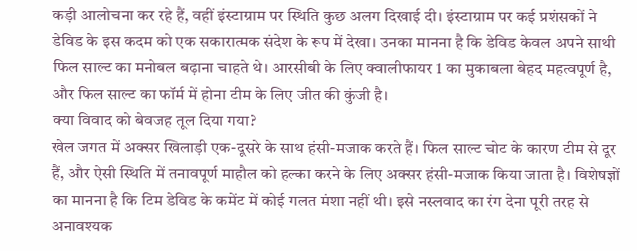कड़ी आलोचना कर रहे हैं, वहीं इंस्टाग्राम पर स्थिति कुछ अलग दिखाई दी। इंस्टाग्राम पर कई प्रशंसकों ने डेविड के इस कदम को एक सकारात्मक संदेश के रूप में देखा। उनका मानना है कि डेविड केवल अपने साथी फिल साल्ट का मनोबल बढ़ाना चाहते थे। आरसीबी के लिए क्वालीफायर 1 का मुकाबला बेहद महत्वपूर्ण है, और फिल साल्ट का फॉर्म में होना टीम के लिए जीत की कुंजी है।
क्या विवाद को बेवजह तूल दिया गया?
खेल जगत में अक्सर खिलाड़ी एक-दूसरे के साथ हंसी-मजाक करते हैं। फिल साल्ट चोट के कारण टीम से दूर हैं, और ऐसी स्थिति में तनावपूर्ण माहौल को हल्का करने के लिए अक्सर हंसी-मजाक किया जाता है। विशेषज्ञों का मानना है कि टिम डेविड के कमेंट में कोई गलत मंशा नहीं थी। इसे नस्लवाद का रंग देना पूरी तरह से अनावश्यक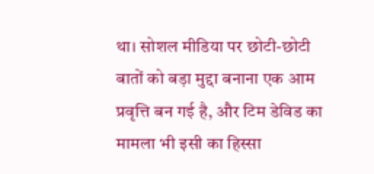था। सोशल मीडिया पर छोटी-छोटी बातों को बड़ा मुद्दा बनाना एक आम प्रवृत्ति बन गई है, और टिम डेविड का मामला भी इसी का हिस्सा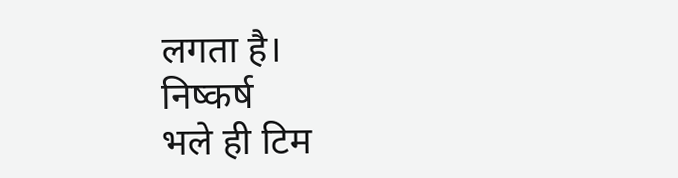लगता है।
निष्कर्ष
भले ही टिम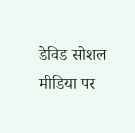डेविड सोशल मीडिया पर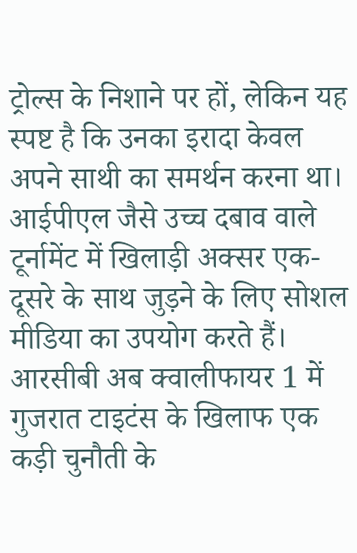ट्रोल्स के निशाने पर हों, लेकिन यह स्पष्ट है कि उनका इरादा केवल अपने साथी का समर्थन करना था। आईपीएल जैसे उच्च दबाव वाले टूर्नामेंट में खिलाड़ी अक्सर एक-दूसरे के साथ जुड़ने के लिए सोशल मीडिया का उपयोग करते हैं। आरसीबी अब क्वालीफायर 1 में गुजरात टाइटंस के खिलाफ एक कड़ी चुनौती के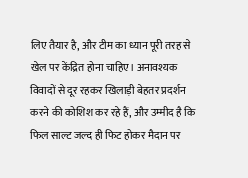लिए तैयार है, और टीम का ध्यान पूरी तरह से खेल पर केंद्रित होना चाहिए। अनावश्यक विवादों से दूर रहकर खिलाड़ी बेहतर प्रदर्शन करने की कोशिश कर रहे हैं, और उम्मीद है कि फिल साल्ट जल्द ही फिट होकर मैदान पर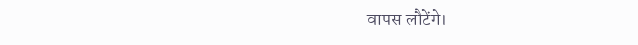वापस लौटेंगे।